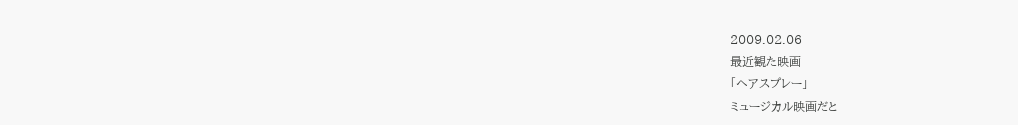2009.02.06
最近観た映画
「ヘアスプレー」
ミュージカル映画だと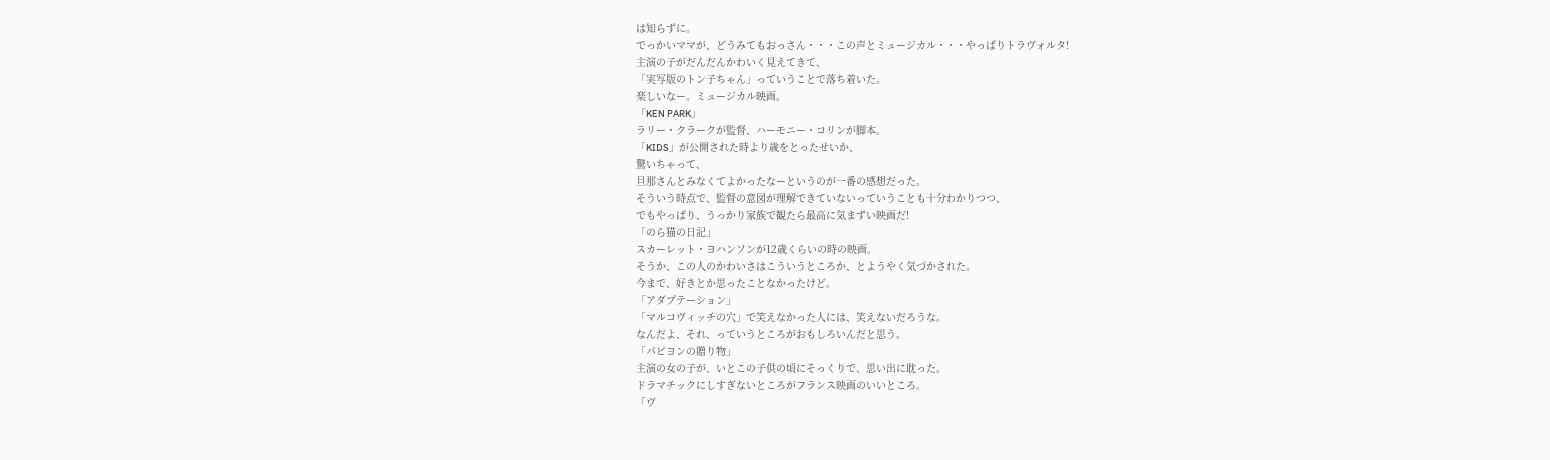は知らずに。
でっかいママが、どうみてもおっさん・・・この声とミュージカル・・・やっぱりトラヴォルタ!
主演の子がだんだんかわいく見えてきて、
「実写版のトン子ちゃん」っていうことで落ち着いた。
楽しいなー。ミュージカル映画。
「KEN PARK」
ラリー・クラークが監督、ハーモニー・コリンが脚本。
「KIDS」が公開された時より歳をとったせいか、
驚いちゃって、
旦那さんとみなくてよかったなーというのが一番の感想だった。
そういう時点で、監督の意図が理解できていないっていうことも十分わかりつつ、
でもやっぱり、うっかり家族で観たら最高に気まずい映画だ!
「のら猫の日記」
スカーレット・ヨハンソンが12歳くらいの時の映画。
そうか、この人のかわいさはこういうところか、とようやく気づかされた。
今まで、好きとか思ったことなかったけど。
「アダプテーション」
「マルコヴィッチの穴」で笑えなかった人には、笑えないだろうな。
なんだよ、それ、っていうところがおもしろいんだと思う。
「パピヨンの贈り物」
主演の女の子が、いとこの子供の頃にそっくりで、思い出に耽った。
ドラマチックにしすぎないところがフランス映画のいいところ。
「ヴ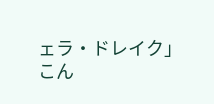ェラ・ドレイク」
こん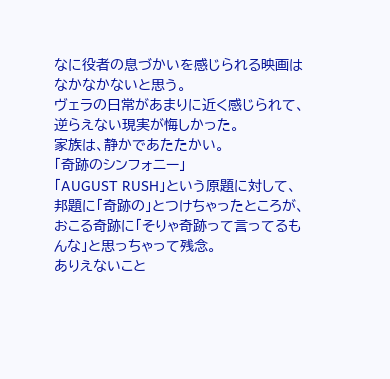なに役者の息づかいを感じられる映画はなかなかないと思う。
ヴェラの日常があまりに近く感じられて、
逆らえない現実が悔しかった。
家族は、静かであたたかい。
「奇跡のシンフォニー」
「AUGUST RUSH」という原題に対して、
邦題に「奇跡の」とつけちゃったところが、
おこる奇跡に「そりゃ奇跡って言ってるもんな」と思っちゃって残念。
ありえないこと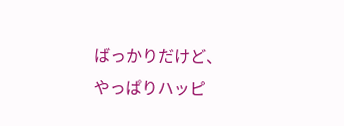ばっかりだけど、やっぱりハッピ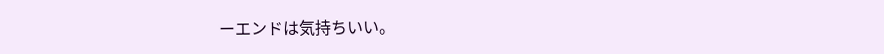ーエンドは気持ちいい。